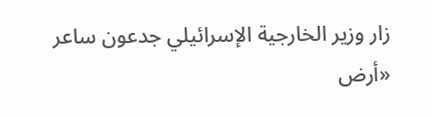زار وزير الخارجية الإسرائيلي جدعون ساعر «أرض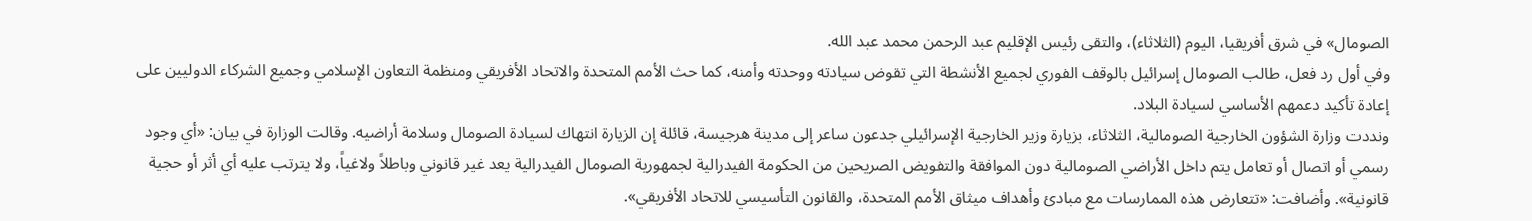الصومال» في شرق أفريقيا، اليوم (الثلاثاء)، والتقى رئيس الإقليم عبد الرحمن محمد عبد الله.
وفي أول رد فعل، طالب الصومال إسرائيل بالوقف الفوري لجميع الأنشطة التي تقوض سيادته ووحدته وأمنه، كما حث الأمم المتحدة والاتحاد الأفريقي ومنظمة التعاون الإسلامي وجميع الشركاء الدوليين على إعادة تأكيد دعمهم الأساسي لسيادة البلاد.
ونددت وزارة الشؤون الخارجية الصومالية، الثلاثاء، بزيارة وزير الخارجية الإسرائيلي جدعون ساعر إلى مدينة هرجيسة، قائلة إن الزيارة انتهاك لسيادة الصومال وسلامة أراضيه. وقالت الوزارة في بيان: «أي وجود رسمي أو اتصال أو تعامل يتم داخل الأراضي الصومالية دون الموافقة والتفويض الصريحين من الحكومة الفيدرالية لجمهورية الصومال الفيدرالية يعد غير قانوني وباطلاً ولاغياً، ولا يترتب عليه أي أثر أو حجية قانونية». وأضافت: «تتعارض هذه الممارسات مع مبادئ وأهداف ميثاق الأمم المتحدة، والقانون التأسيسي للاتحاد الأفريقي».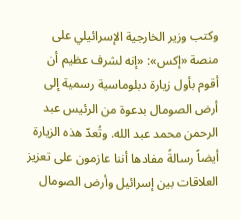وكتب وزير الخارجية الإسرائيلي على منصة «إكس»: «إنه لشرف عظيم أن أقوم بأول زيارة دبلوماسية رسمية إلى أرض الصومال بدعوة من الرئيس عبد الرحمن محمد عبد الله. وتُعدّ هذه الزيارة أيضاً رسالةً مفادها أننا عازمون على تعزيز العلاقات بين إسرائيل وأرض الصومال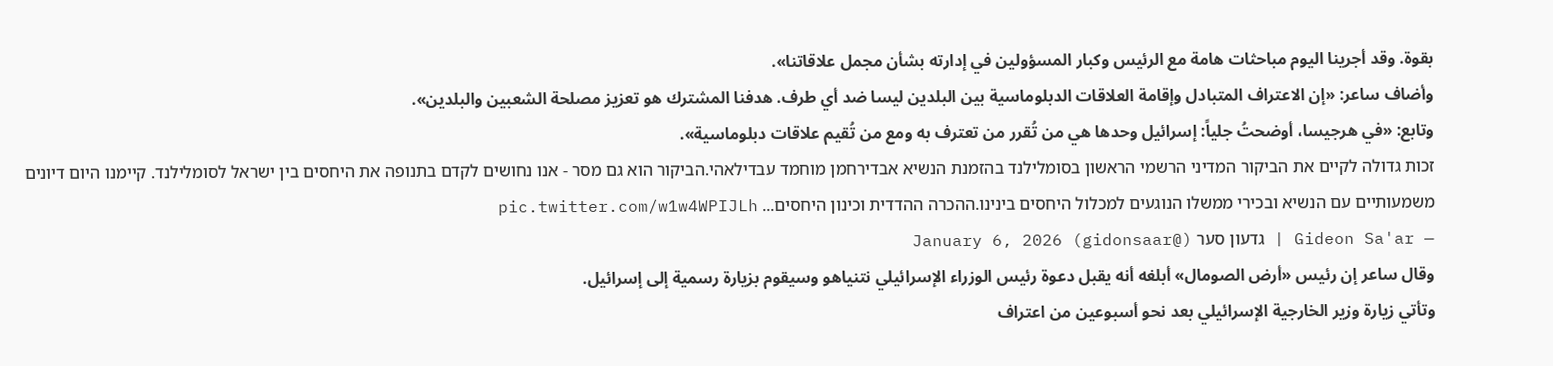بقوة. وقد أجرينا اليوم مباحثات هامة مع الرئيس وكبار المسؤولين في إدارته بشأن مجمل علاقاتنا».
وأضاف ساعر: «إن الاعتراف المتبادل وإقامة العلاقات الدبلوماسية بين البلدين ليسا ضد أي طرف. هدفنا المشترك هو تعزيز مصلحة الشعبين والبلدين».
وتابع: «في هرجيسا، أوضحتُ جلياً: إسرائيل وحدها هي من تُقرر من تعترف به ومع من تُقيم علاقات دبلوماسية».
זכות גדולה לקיים את הביקור המדיני הרשמי הראשון בסומלילנד בהזמנת הנשיא אבדירחמן מוחמד עבדילאהי.הביקור הוא גם מסר - אנו נחושים לקדם בתנופה את היחסים בין ישראל לסומלילנד. קיימנו היום דיונים משמעותיים עם הנשיא ובכירי ממשלו הנוגעים למכלול היחסים בינינו.ההכרה ההדדית וכינון היחסים... pic.twitter.com/w1w4WPIJLh
— Gideon Sa'ar | גדעון סער (@gidonsaar) January 6, 2026
وقال ساعر إن رئيس «أرض الصومال» أبلغه أنه يقبل دعوة رئيس الوزراء الإسرائيلي نتنياهو وسيقوم بزيارة رسمية إلى إسرائيل.
وتأتي زيارة وزير الخارجية الإسرائيلي بعد نحو أسبوعين من اعتراف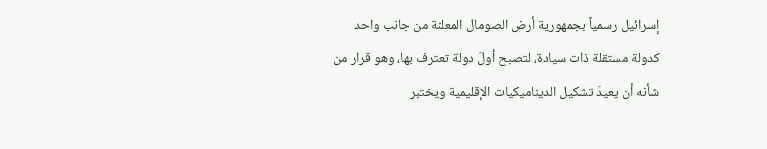إسرائيل رسمياً بجمهورية أرض الصومال المعلنة من جانب واحد كدولة مستقلة ذات سيادة، لتصبح أولَ دولة تعترف بها، وهو قرار من شأنه أن يعيدَ تشكيل الديناميكيات الإقليمية ويختبر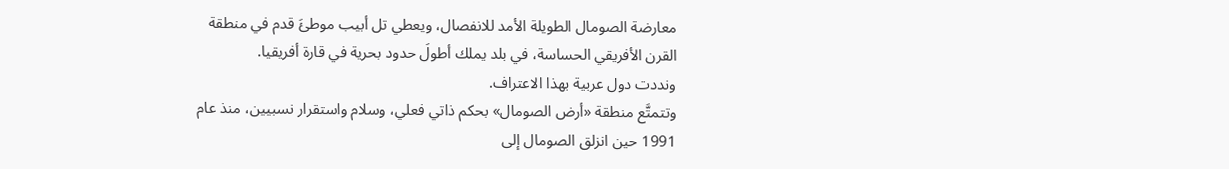معارضة الصومال الطويلة الأمد للانفصال، ويعطي تل أبيب موطئَ قدم في منطقة القرن الأفريقي الحساسة، في بلد يملك أطولَ حدود بحرية في قارة أفريقيا.
ونددت دول عربية بهذا الاعتراف.
وتتمتَّع منطقة «أرض الصومال» بحكم ذاتي فعلي، وسلام واستقرار نسبيين، منذ عام 1991 حين انزلق الصومال إلى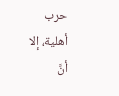حرب أهلية، إلا أنَّ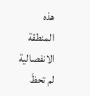هذه المنطقة الانفصالية لم تحظَ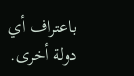باعتراف أي دولة أخرى.